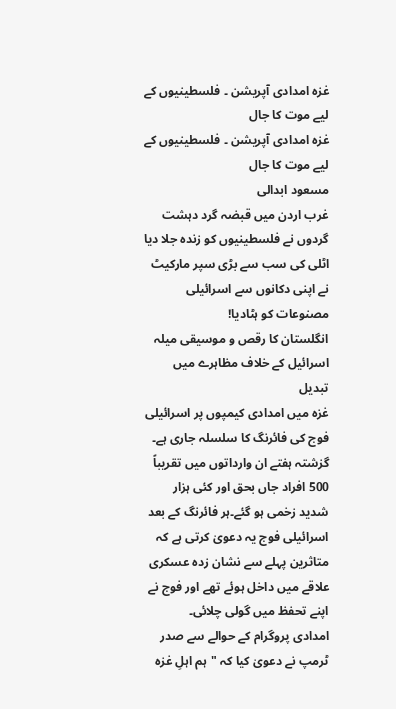غزہ امدادی آپریشن ۔ فلسطینیوں کے لیے موت کا جال
غزہ امدادی آپریشن ۔ فلسطینیوں کے لیے موت کا جال
مسعود ابدالی
غرب اردن میں قبضہ گرد دہشت گردوں نے فلسطینیوں کو زندہ جلا دیا
اٹلی کی سب سے بڑی سپر مارکیٹ نے اپنی دکانوں سے اسرائیلی مصنوعات کو ہٹادیا!
انگلستان کا رقص و موسیقی میلہ اسرائیل کے خلاف مظاہرے میں تبدیل
غزہ میں امدادی کیمپوں پر اسرائیلی فوج کی فائرنگ کا سلسلہ جاری ہے۔ گزشتہ ہفتے ان وارداتوں میں تقریباً 500 افراد جاں بحق اور کئی ہزار شدید زخمی ہو گئے۔ہر فائرنگ کے بعد اسرائیلی فوج یہ دعویٰ کرتی ہے کہ متاثرین پہلے سے نشان زدہ عسکری علاقے میں داخل ہوئے تھے اور فوج نے اپنے تحفظ میں گولی چلائی۔
امدادی پروگرام کے حوالے سے صدر ٹرمپ نے دعویٰ کیا کہ "ہم اہلِ غزہ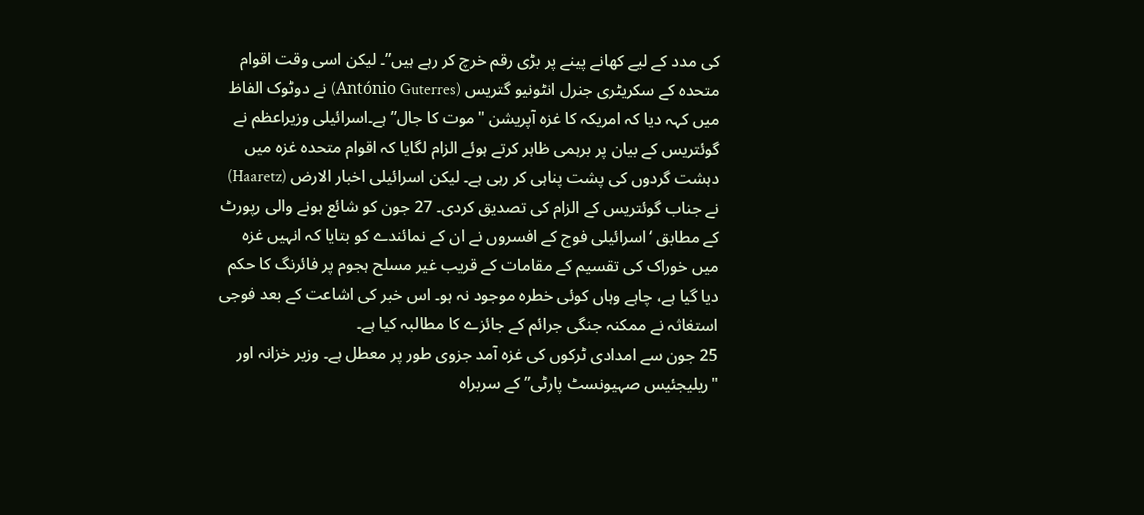کی مدد کے لیے کھانے پینے پر بڑی رقم خرچ کر رہے ہیں”۔ لیکن اسی وقت اقوام متحدہ کے سکریٹری جنرل انٹونیو گتریس (António Guterres) نے دوٹوک الفاظ میں کہہ دیا کہ امریکہ کا غزہ آپریشن "موت کا جال” ہے۔اسرائیلی وزیراعظم نے گوئتریس کے بیان پر برہمی ظاہر کرتے ہوئے الزام لگایا کہ اقوام متحدہ غزہ میں دہشت گردوں کی پشت پناہی کر رہی ہے۔ لیکن اسرائیلی اخبار الارض (Haaretz) نے جناب گوئتریس کے الزام کی تصدیق کردی۔ 27 جون کو شائع ہونے والی رپورٹ کے مطابق ‘اسرائیلی فوج کے افسروں نے ان کے نمائندے کو بتایا کہ انہیں غزہ میں خوراک کی تقسیم کے مقامات کے قریب غیر مسلح ہجوم پر فائرنگ کا حکم دیا گیا ہے، چاہے وہاں کوئی خطرہ موجود نہ ہو۔ اس خبر کی اشاعت کے بعد فوجی استغاثہ نے ممکنہ جنگی جرائم کے جائزے کا مطالبہ کیا ہے۔
25 جون سے امدادی ٹرکوں کی غزہ آمد جزوی طور پر معطل ہے۔ وزیر خزانہ اور "ریلیجئیس صہیونسٹ پارٹی” کے سربراہ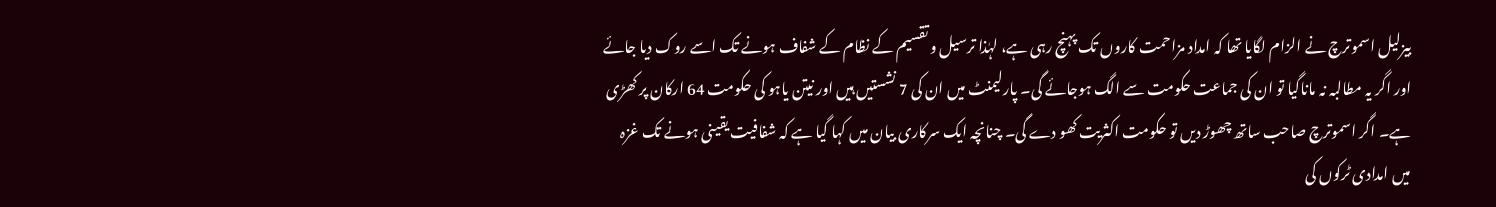بیزلیل اسموترچ نے الزام لگایا تھا کہ امداد مزاحمت کاروں تک پہنچ رہی ہے، لہٰذا ترسیل و تقسیم کے نظام کے شفاف ہونے تک اسے روک دیا جائے اور اگر یہ مطالبہ نہ ماناگیا تو ان کی جماعت حکومت سے الگ ہوجائے گی۔ پارلیمنٹ میں ان کی 7 نشستیں ہیں اور نیتن یاہو کی حکومت 64 ارکان پر کھڑی ہے۔ اگر اسموترچ صاحب ساتھ چھوڑ دیں تو حکومت اکثریت کھو دے گی۔ چنانچہ ایک سرکاری بیان میں کہا گیا ہے کہ شفافیت یقینی ہونے تک غزہ میں امدادی ٹرکوں کی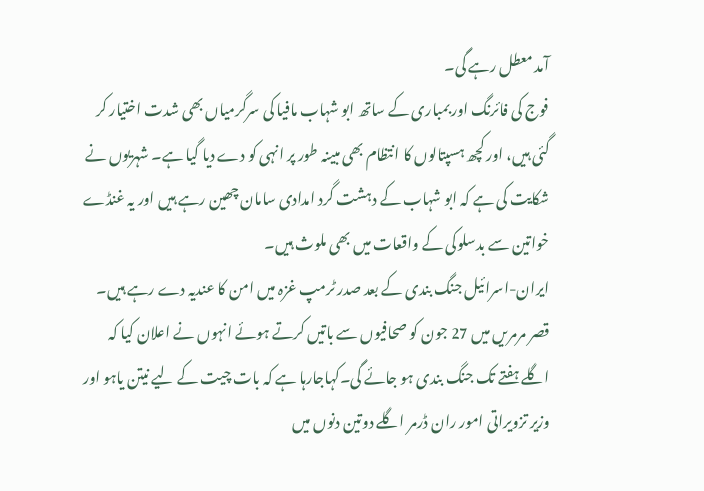آمد معطل رہے گی۔
فوج کی فائرنگ اور بمباری کے ساتھ ابو شہاب مافیا کی سرگرمیاں بھی شدت اختیار کر گئی ہیں، اور کچھ ہسپتالوں کا انتظام بھی مبینہ طور پر انہی کو دے دیا گیا ہے۔ شہریوں نے شکایت کی ہے کہ ابو شہاب کے دہشت گرد امدادی سامان چھین رہے ہیں اور یہ غنڈے خواتین سے بدسلوکی کے واقعات میں بھی ملوث ہیں۔
ایران-اسرائیل جنگ بندی کے بعد صدر ٹرمپ غزہ میں امن کا عندیہ دے رہے ہیں۔ قصر مرمریں میں 27 جون کو صحافیوں سے باتیں کرتے ہوئے انہوں نے اعلان کیا کہ اگلے ہفتے تک جنگ بندی ہو جائے گی۔کہاجارہا ہے کہ بات چیت کے لیے نیتن یاہو اور وزیر تزویراتی امور ران ڈرمر اگلے دوتین دنوں میں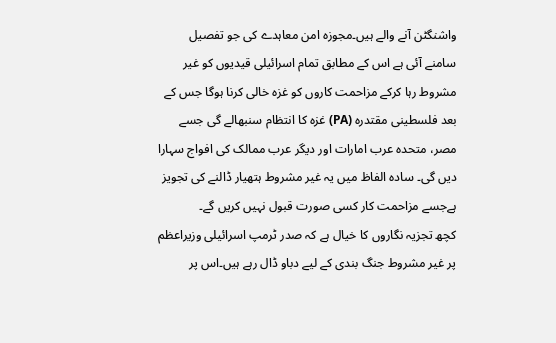واشنگٹن آنے والے ہیں۔مجوزہ امن معاہدے کی جو تفصیل سامنے آئی ہے اس کے مطابق تمام اسرائیلی قیدیوں کو غیر مشروط رہا کرکے مزاحمت کاروں کو غزہ خالی کرنا ہوگا جس کے بعد فلسطینی مقتدرہ (PA) غزہ کا انتظام سنبھالے گی جسے مصر، متحدہ عرب امارات اور دیگر عرب ممالک کی افواج سہارا دیں گی۔ سادہ الفاظ میں یہ غیر مشروط ہتھیار ڈالنے کی تجویز ہےجسے مزاحمت کار کسی صورت قبول نہیں کریں گے۔
کچھ تجزیہ نگاروں کا خیال ہے کہ صدر ٹرمپ اسرائیلی وزیراعظم پر غیر مشروط جنگ بندی کے لیے دباو ڈال رہے ہیں۔اس پر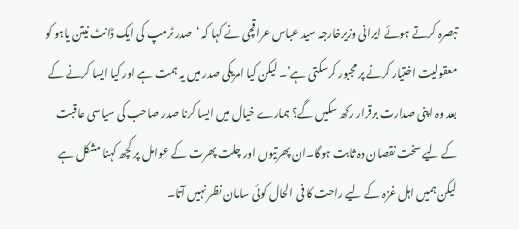تبصرہ کرتے ہوئے ایرانی وزیرخارجہ سید عباس عراقچی نے کہا کہ ‘صدر ٹرمپ کی ایک ڈانٹ نیتن یاہو کو معقولیت اختیار کرنے پر مجبور کرسکتی ہے’۔ لیکن کیا امریکی صدر میں یہ ہمت ہے اور کیا ایسا کرنے کے بعد وہ اپنی صدارت برقرار رکھ سکیں گے؟ ہمارے خیال میں ایسا کرنا صدر صاحب کی سیاسی عاقبت کے لیے سخت نقصان دہ ثابت ہوگا۔ان پھرتیوں اور چلت پھرت کے عوامل پر کچھ کہنا مشکل ہے لیکن ہمیں اہل غزہ کے لیے راحت کا فی الحال کوئی سامان نظر نہیں آتا۔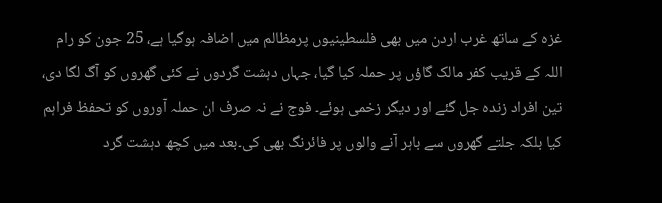غزہ کے ساتھ غرب اردن میں بھی فلسطینیوں پرمظالم میں اضافہ ہوگیا ہے، 25 جون کو رام اللہ کے قریب کفر مالک گاؤں پر حملہ کیا گیا، جہاں دہشت گردوں نے کئی گھروں کو آگ لگا دی، تین افراد زندہ جل گئے اور دیگر زخمی ہوئے۔ فوج نے نہ صرف ان حملہ آوروں کو تحفظ فراہم کیا بلکہ جلتے گھروں سے باہر آنے والوں پر فائرنگ بھی کی۔بعد میں کچھ دہشت گرد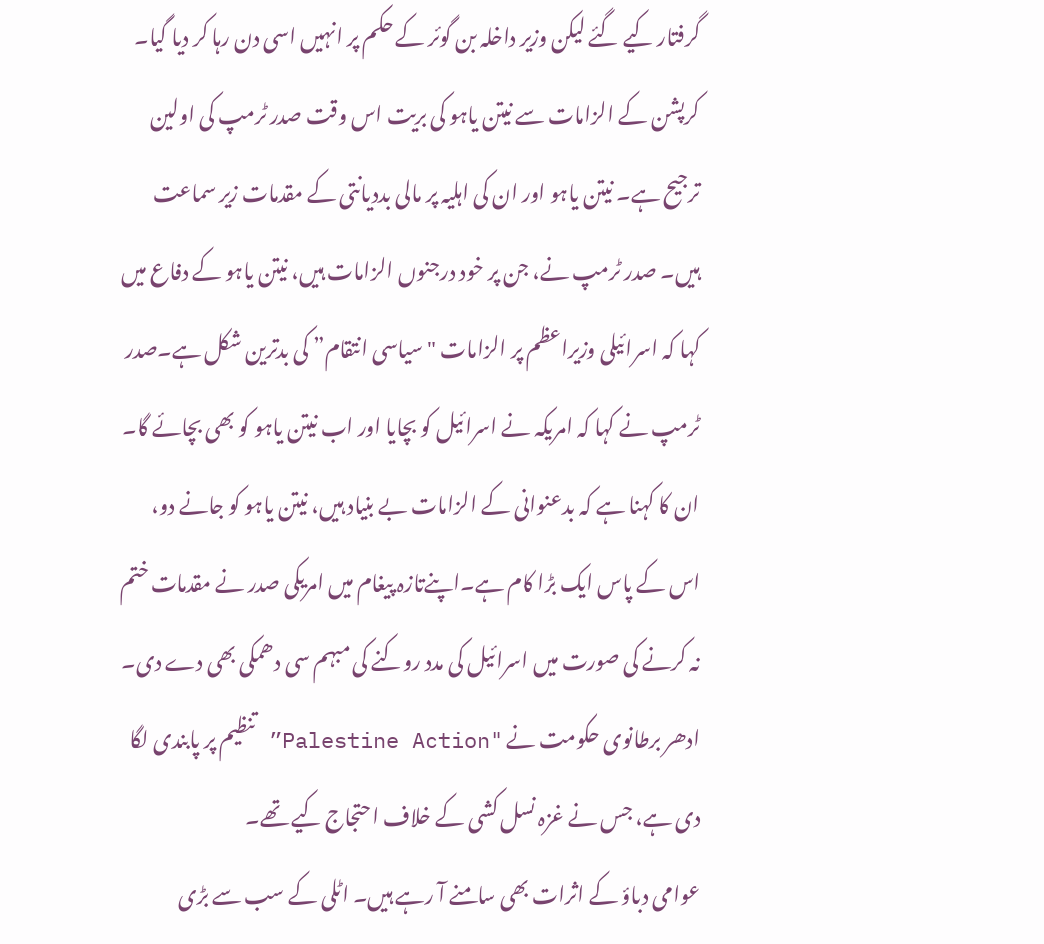گرفتار کیے گئے لیکن وزیر داخلہ بن گوئر کے حکم پر انہیں اسی دن رہا کر دیا گیا۔
کرپشن کے الزامات سے نیتن یاہو کی بریت اس وقت صدر ٹرمپ کی اولین ترجیح ہے۔ نیتن یاہو اور ان کی اہلیہ پر مالی بددیانتی کے مقدمات زیر سماعت ہیں۔ صدر ٹرمپ نے، جن پر خود درجنوں الزامات ہیں، نیتن یاہو کے دفاع میں کہا کہ اسرائیلی وزیراعظم پر الزامات "سیاسی انتقام” کی بدترین شکل ہے۔صدر ٹرمپ نے کہا کہ امریکہ نے اسرائیل کو بچایا اور اب نیتن یاہو کو بھی بچائے گا۔ ان کا کہنا ہے کہ بدعنوانی کے الزامات بے بنیاد ہیں، نیتن یاہو کو جانے دو، اس کے پاس ایک بڑا کام ہے۔اپنےتازہ پیغام میں امریکی صدر نے مقدمات ختم نہ کرنے کی صورت میں اسرائیل کی مدد روکنے کی مبہم سی دھمکی بھی دے دی۔
ادھر برطانوی حکومت نے "Palestine Action” تنظیم پر پابندی لگا دی ہے، جس نے غزہ نسل کشی کے خلاف احتجاج کیے تھے۔
عوامی دباؤ کے اثرات بھی سامنے آ رہے ہیں۔ اٹلی کے سب سے بڑی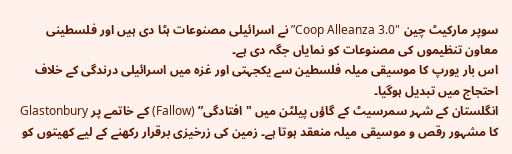سوپر مارکیٹ چین "Coop Alleanza 3.0” نے اسرائیلی مصنوعات ہٹا دی ہیں اور فلسطینی معاون تنظیموں کی مصنوعات کو نمایاں جگہ دی ہے۔
اس بار یورپ کا موسیقی میلہ فلسطین سے یکجہتی اور غزہ میں اسرائیلی درندگی کے خلاف احتجاج میں تبدیل ہوگیا۔
انگلستان کے شہر سمرسیٹ کے گاؤں پیلٹن میں "افتادگی” (Fallow) کے خاتمے پر Glastonbury کا مشہور رقص و موسیقی میلہ منعقد ہوتا ہے۔ زمین کی زرخیزی برقرار رکھنے کے لیے کھیتوں کو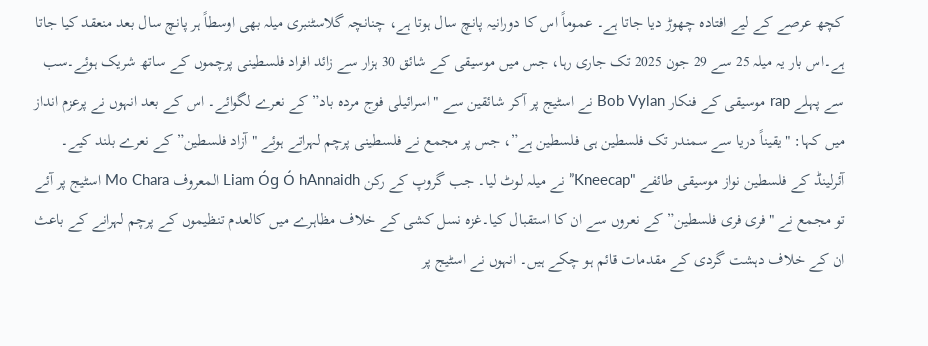کچھ عرصے کے لیے افتادہ چھوڑ دیا جاتا ہے۔ عموماً اس کا دورانیہ پانچ سال ہوتا ہے، چنانچہ گلاسٹنبری میلہ بھی اوسطاً ہر پانچ سال بعد منعقد کیا جاتا ہے۔اس بار یہ میلہ 25 سے 29 جون 2025 تک جاری رہا، جس میں موسیقی کے شائق 30 ہزار سے زائد افراد فلسطینی پرچموں کے ساتھ شریک ہوئے۔سب سے پہلے rap موسیقی کے فنکار Bob Vylan نے اسٹیج پر آکر شائقین سے "اسرائیلی فوج مردہ باد” کے نعرے لگوائے۔ اس کے بعد انہوں نے پرعزم انداز میں کہا: "یقیناً دریا سے سمندر تک فلسطین ہی فلسطین ہے”، جس پر مجمع نے فلسطینی پرچم لہراتے ہوئے "آزاد فلسطین” کے نعرے بلند کیے۔
آئرلینڈ کے فلسطین نواز موسیقی طائفے "Kneecap” نے میلہ لوٹ لیا۔ جب گروپ کے رکن Liam Óg Ó hAnnaidh المعروف Mo Chara اسٹیج پر آئے تو مجمع نے "فری فری فلسطین” کے نعروں سے ان کا استقبال کیا۔غزہ نسل کشی کے خلاف مظاہرے میں کالعدم تنظیموں کے پرچم لہرانے کے باعث ان کے خلاف دہشت گردی کے مقدمات قائم ہو چکے ہیں۔ انہوں نے اسٹیج پر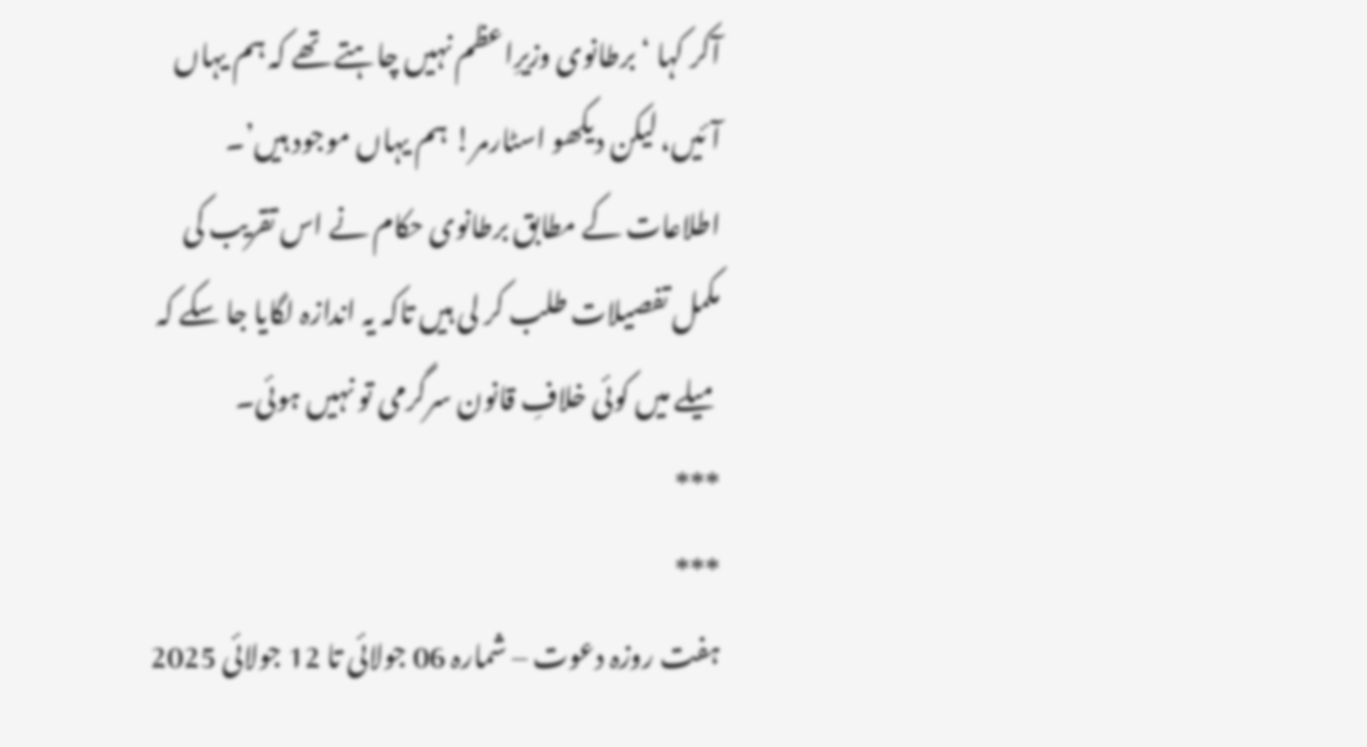آکر کہا ‘برطانوی وزیرِاعظم نہیں چاہتے تھے کہ ہم یہاں آئیں، لیکن دیکھو اسٹارمر! ہم یہاں موجود ہیں’۔ اطلاعات کے مطابق برطانوی حکام نے اس تقریب کی مکمل تفصیلات طلب کر لی ہیں تاکہ یہ اندازہ لگایا جا سکے کہ میلے میں کوئی خلافِ قانون سرگرمی تو نہیں ہوئی۔
***
***
ہفت روزہ دعوت – شمارہ 06 جولائی تا 12 جولائی 2025